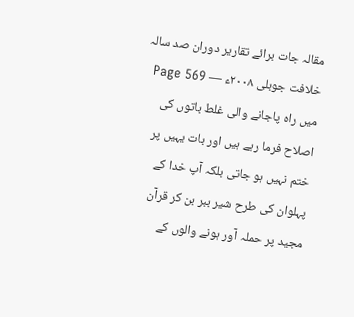مقالہ جات برائے تقاریر دوران صد سالہ خلافت جوبلی ۲۰۰۸ء — Page 569
میں راہ پاجانے والی غلط باتوں کی اصلاح فرما رہے ہیں اور بات یہیں پر ختم نہیں ہو جاتی بلکہ آپ خدا کے پہلوان کی طرح شیر ببر بن کر قرآن مجید پر حملہ آور ہونے والوں کے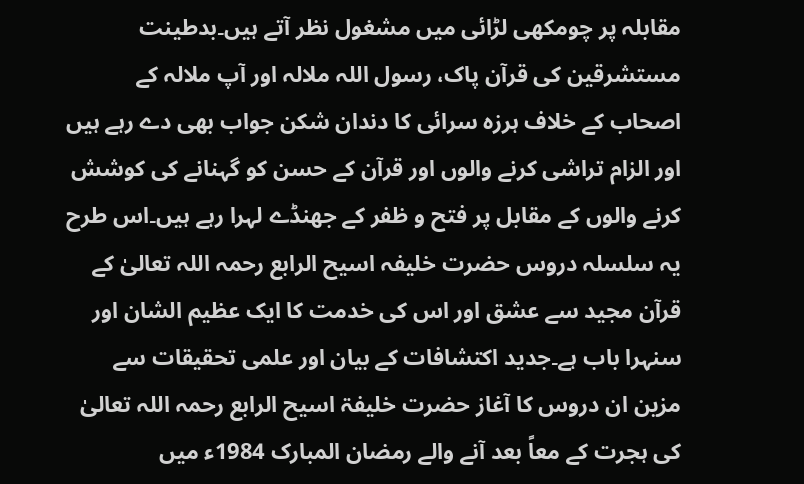مقابلہ پر چومکھی لڑائی میں مشغول نظر آتے ہیں۔بدطینت مستشرقین کی قرآن پاک، رسول اللہ ملالہ اور آپ ملالہ کے اصحاب کے خلاف ہرزہ سرائی کا دندان شکن جواب بھی دے رہے ہیں اور الزام تراشی کرنے والوں اور قرآن کے حسن کو گہنانے کی کوشش کرنے والوں کے مقابل پر فتح و ظفر کے جھنڈے لہرا رہے ہیں۔اس طرح یہ سلسلہ دروس حضرت خلیفہ اسیح الرابع رحمہ اللہ تعالیٰ کے قرآن مجید سے عشق اور اس کی خدمت کا ایک عظیم الشان اور سنہرا باب ہے۔جدید اکتشافات کے بیان اور علمی تحقیقات سے مزین ان دروس کا آغاز حضرت خلیفۃ اسیح الرابع رحمہ اللہ تعالیٰ کی ہجرت کے معاً بعد آنے والے رمضان المبارک 1984ء میں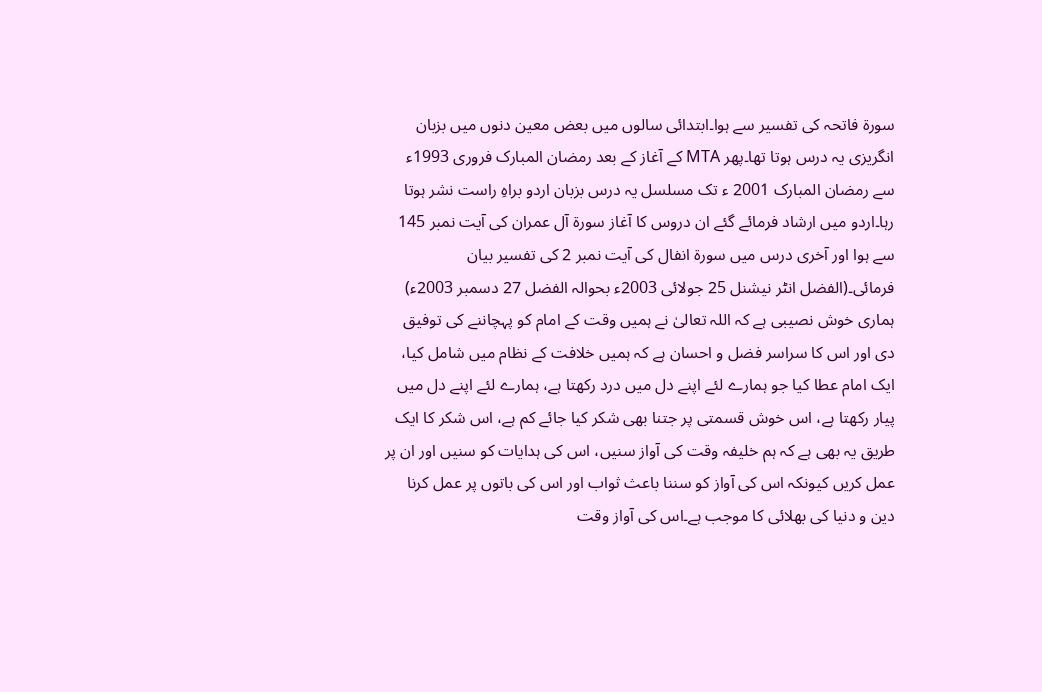سورۃ فاتحہ کی تفسیر سے ہوا۔ابتدائی سالوں میں بعض معین دنوں میں بزبان انگریزی یہ درس ہوتا تھا۔پھر MTA کے آغاز کے بعد رمضان المبارک فروری 1993ء سے رمضان المبارک 2001 ء تک مسلسل یہ درس بزبان اردو براہِ راست نشر ہوتا رہا۔اردو میں ارشاد فرمائے گئے ان دروس کا آغاز سورۃ آل عمران کی آیت نمبر 145 سے ہوا اور آخری درس میں سورۃ انفال کی آیت نمبر 2 کی تفسیر بیان فرمائی۔(الفضل انٹر نیشنل 25 جولائی 2003ء بحوالہ الفضل 27 دسمبر 2003ء) ہماری خوش نصیبی ہے کہ اللہ تعالیٰ نے ہمیں وقت کے امام کو پہچاننے کی توفیق دی اور اس کا سراسر فضل و احسان ہے کہ ہمیں خلافت کے نظام میں شامل کیا، ایک امام عطا کیا جو ہمارے لئے اپنے دل میں درد رکھتا ہے، ہمارے لئے اپنے دل میں پیار رکھتا ہے، اس خوش قسمتی پر جتنا بھی شکر کیا جائے کم ہے، اس شکر کا ایک طریق یہ بھی ہے کہ ہم خلیفہ وقت کی آواز سنیں، اس کی ہدایات کو سنیں اور ان پر عمل کریں کیونکہ اس کی آواز کو سننا باعث ثواب اور اس کی باتوں پر عمل کرنا دین و دنیا کی بھلائی کا موجب ہے۔اس کی آواز وقت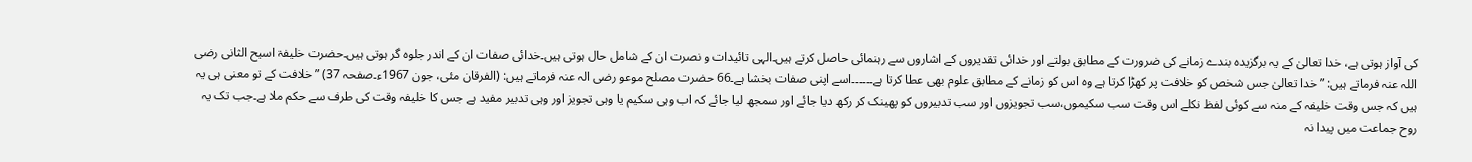کی آواز ہوتی ہے، خدا تعالیٰ کے یہ برگزیدہ بندے زمانے کی ضرورت کے مطابق بولتے اور خدائی تقدیروں کے اشاروں سے رہنمائی حاصل کرتے ہیں۔الہی تائیدات و نصرت ان کے شامل حال ہوتی ہیں۔خدائی صفات ان کے اندر جلوہ گر ہوتی ہیں۔حضرت خلیفۃ اسیح الثانی رضی اللہ عنہ فرماتے ہیں: ”خدا تعالیٰ جس شخص کو خلافت پر کھڑا کرتا ہے وہ اس کو زمانے کے مطابق علوم بھی عطا کرتا ہے۔۔۔۔۔۔اسے اپنی صفات بخشا ہے۔66 حضرت مصلح موعو رضی الہ عنہ فرماتے ہیں: (الفرقان مئی، جون 1967ء۔صفحہ 37) ” خلافت کے تو معنی ہی یہ ہیں کہ جس وقت خلیفہ کے منہ سے کوئی لفظ نکلے اس وقت سب سکیموں،سب تجویزوں اور سب تدبیروں کو پھینک کر رکھ دیا جائے اور سمجھ لیا جائے کہ اب وہی سکیم یا وہی تجویز اور وہی تدبیر مفید ہے جس کا خلیفہ وقت کی طرف سے حکم ملا ہے۔جب تک یہ روح جماعت میں پیدا نہ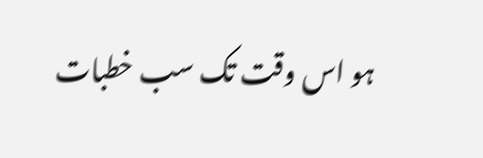ہو اس وقت تک سب خطبات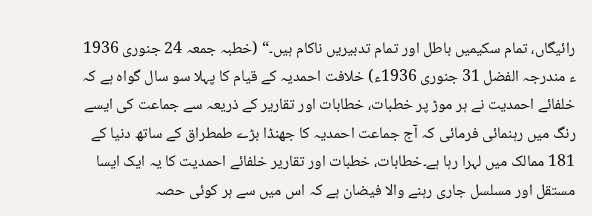رائیگاں، تمام سکیمیں باطل اور تمام تدبیریں ناکام ہیں۔“ (خطبہ جمعہ 24 جنوری 1936 ء مندرجہ الفضل 31 جنوری 1936ء) خلافت احمدیہ کے قیام کا پہلا سو سال گواہ ہے کہ خلفائے احمدیت نے ہر موڑ پر خطبات، خطابات اور تقاریر کے ذریعہ سے جماعت کی ایسے رنگ میں رہنمائی فرمائی کہ آج جماعت احمدیہ کا جھنڈا بڑے طمطراق کے ساتھ دنیا کے 181 ممالک میں لہرا رہا ہے۔خطابات، خطبات اور تقاریر خلفائے احمدیت کا یہ ایک ایسا مستقل اور مسلسل جاری رہنے والا فیضان ہے کہ اس میں سے ہر کوئی حصہ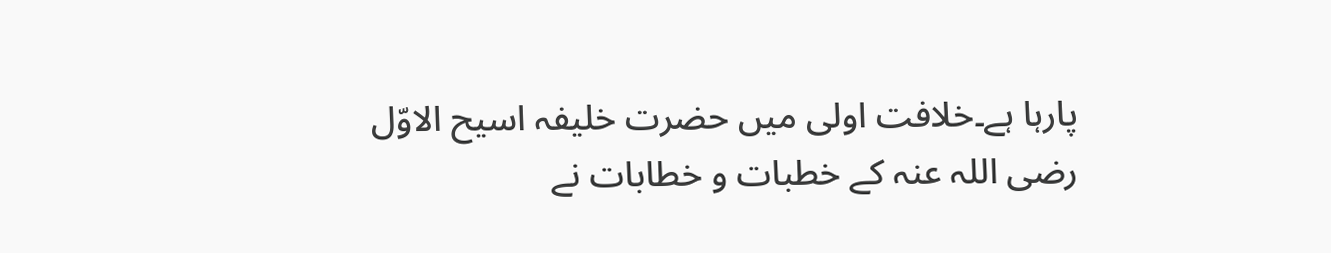پارہا ہے۔خلافت اولی میں حضرت خلیفہ اسیح الاوّل رضی اللہ عنہ کے خطبات و خطابات نے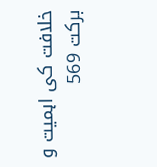خلافت کی اہمیت و برکت 569